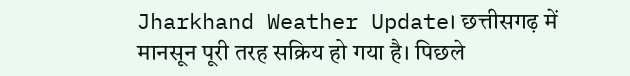Jharkhand Weather Update। छत्तीसगढ़ में मानसून पूरी तरह सक्रिय हो गया है। पिछले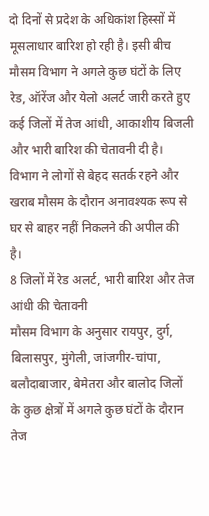दो दिनों से प्रदेश के अधिकांश हिस्सों में मूसलाधार बारिश हो रही है। इसी बीच मौसम विभाग ने अगले कुछ घंटों के लिए रेड, ऑरेंज और येलो अलर्ट जारी करते हुए कई जिलों में तेज आंधी, आकाशीय बिजली और भारी बारिश की चेतावनी दी है। विभाग ने लोगों से बेहद सतर्क रहने और खराब मौसम के दौरान अनावश्यक रूप से घर से बाहर नहीं निकलने की अपील की है।
8 जिलों में रेड अलर्ट, भारी बारिश और तेज आंधी की चेतावनी
मौसम विभाग के अनुसार रायपुर, दुर्ग, बिलासपुर, मुंगेली, जांजगीर-चांपा, बलौदाबाजार, बेमेतरा और बालोद जिलों के कुछ क्षेत्रों में अगले कुछ घंटों के दौरान तेज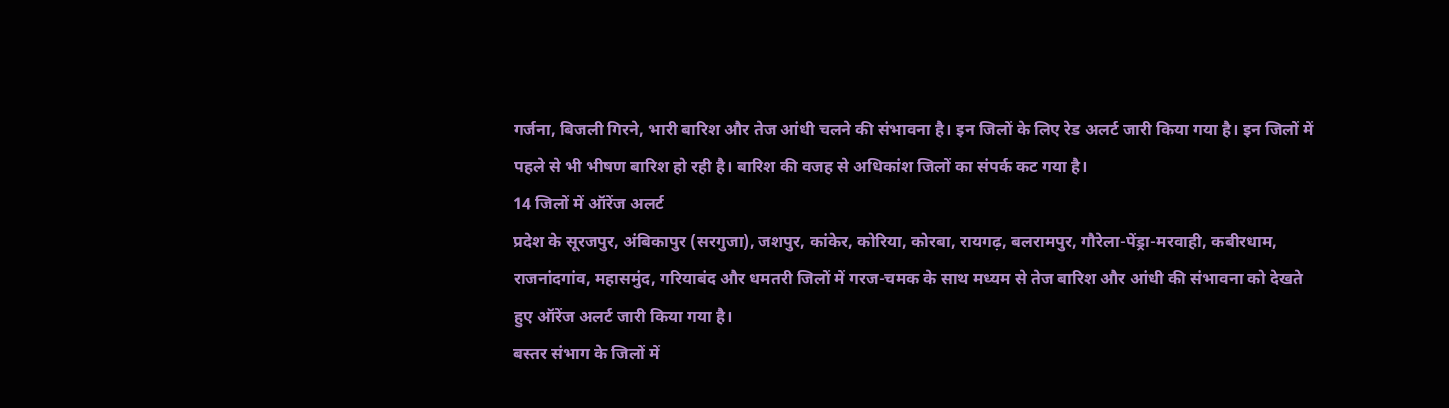गर्जना, बिजली गिरने, भारी बारिश और तेज आंधी चलने की संभावना है। इन जिलों के लिए रेड अलर्ट जारी किया गया है। इन जिलों में पहले से भी भीषण बारिश हो रही है। बारिश की वजह से अधिकांश जिलों का संपर्क कट गया है।
14 जिलों में ऑरेंज अलर्ट
प्रदेश के सूरजपुर, अंबिकापुर (सरगुजा), जशपुर, कांकेर, कोरिया, कोरबा, रायगढ़, बलरामपुर, गौरेला-पेंड्रा-मरवाही, कबीरधाम, राजनांदगांव, महासमुंद, गरियाबंद और धमतरी जिलों में गरज-चमक के साथ मध्यम से तेज बारिश और आंधी की संभावना को देखते हुए ऑरेंज अलर्ट जारी किया गया है।
बस्तर संभाग के जिलों में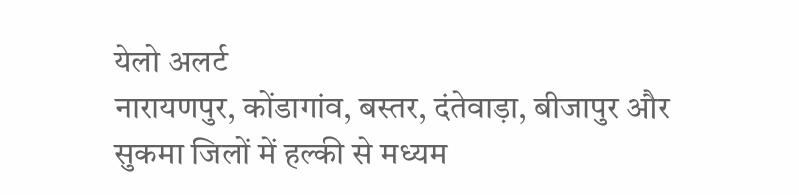येलो अलर्ट
नारायणपुर, कोंडागांव, बस्तर, दंतेवाड़ा, बीजापुर और सुकमा जिलों में हल्की से मध्यम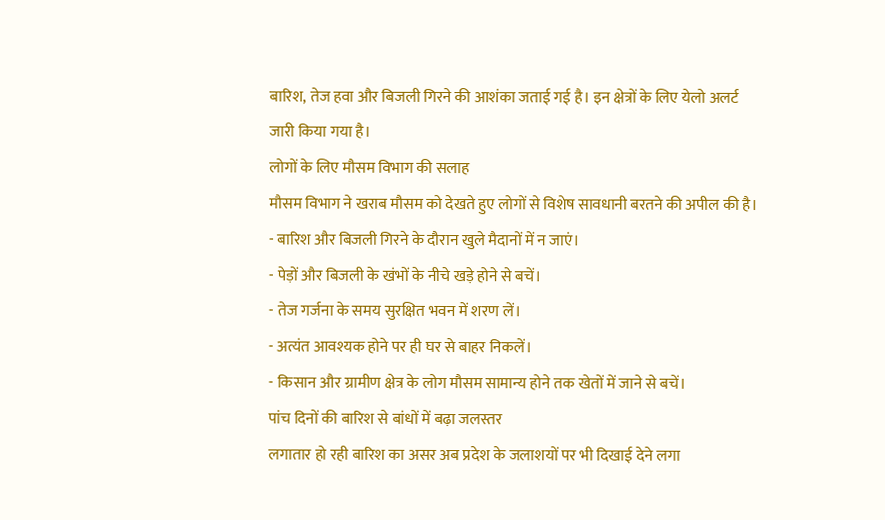बारिश, तेज हवा और बिजली गिरने की आशंका जताई गई है। इन क्षेत्रों के लिए येलो अलर्ट जारी किया गया है।
लोगों के लिए मौसम विभाग की सलाह
मौसम विभाग ने खराब मौसम को देखते हुए लोगों से विशेष सावधानी बरतने की अपील की है।
- बारिश और बिजली गिरने के दौरान खुले मैदानों में न जाएं।
- पेड़ों और बिजली के खंभों के नीचे खड़े होने से बचें।
- तेज गर्जना के समय सुरक्षित भवन में शरण लें।
- अत्यंत आवश्यक होने पर ही घर से बाहर निकलें।
- किसान और ग्रामीण क्षेत्र के लोग मौसम सामान्य होने तक खेतों में जाने से बचें।
पांच दिनों की बारिश से बांधों में बढ़ा जलस्तर
लगातार हो रही बारिश का असर अब प्रदेश के जलाशयों पर भी दिखाई देने लगा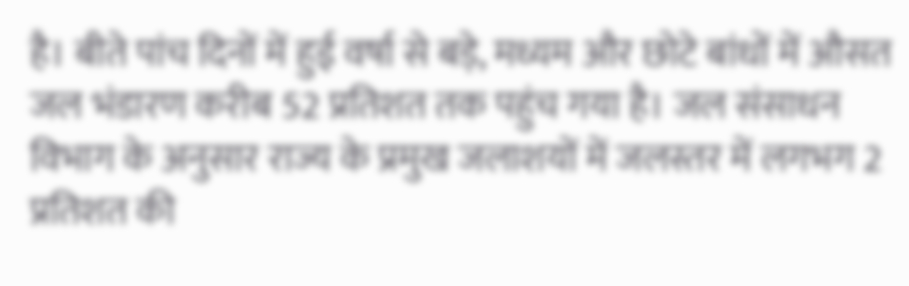है। बीते पांच दिनों में हुई वर्षा से बड़े, मध्यम और छोटे बांधों में औसत जल भंडारण करीब 52 प्रतिशत तक पहुंच गया है। जल संसाधन विभाग के अनुसार राज्य के प्रमुख जलाशयों में जलस्तर में लगभग 2 प्रतिशत की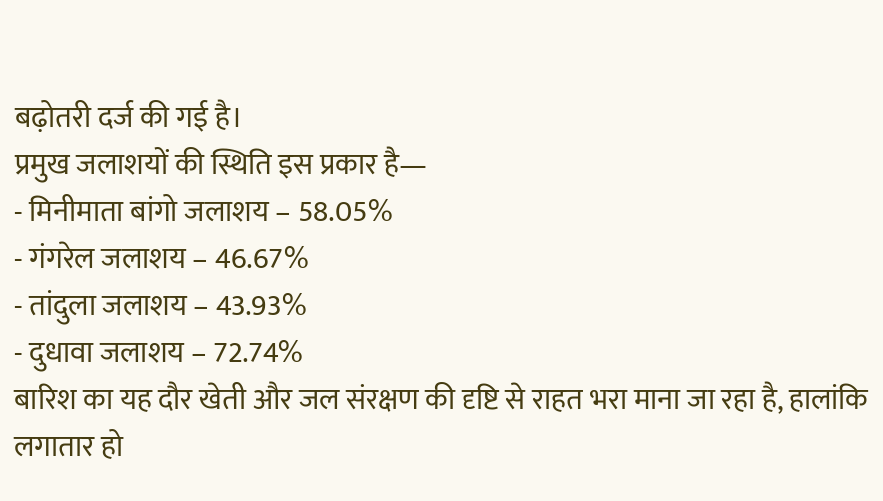बढ़ोतरी दर्ज की गई है।
प्रमुख जलाशयों की स्थिति इस प्रकार है—
- मिनीमाता बांगो जलाशय – 58.05%
- गंगरेल जलाशय – 46.67%
- तांदुला जलाशय – 43.93%
- दुधावा जलाशय – 72.74%
बारिश का यह दौर खेती और जल संरक्षण की दृष्टि से राहत भरा माना जा रहा है, हालांकि लगातार हो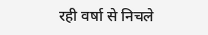रही वर्षा से निचले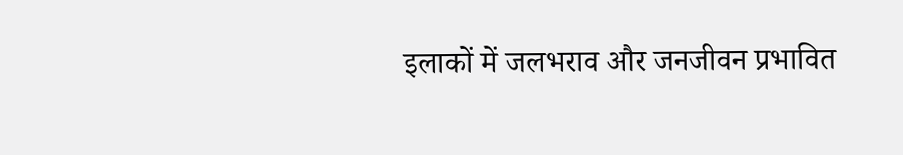इलाकों में जलभराव और जनजीवन प्रभावित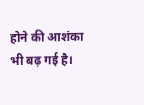होने की आशंका भी बढ़ गई है।